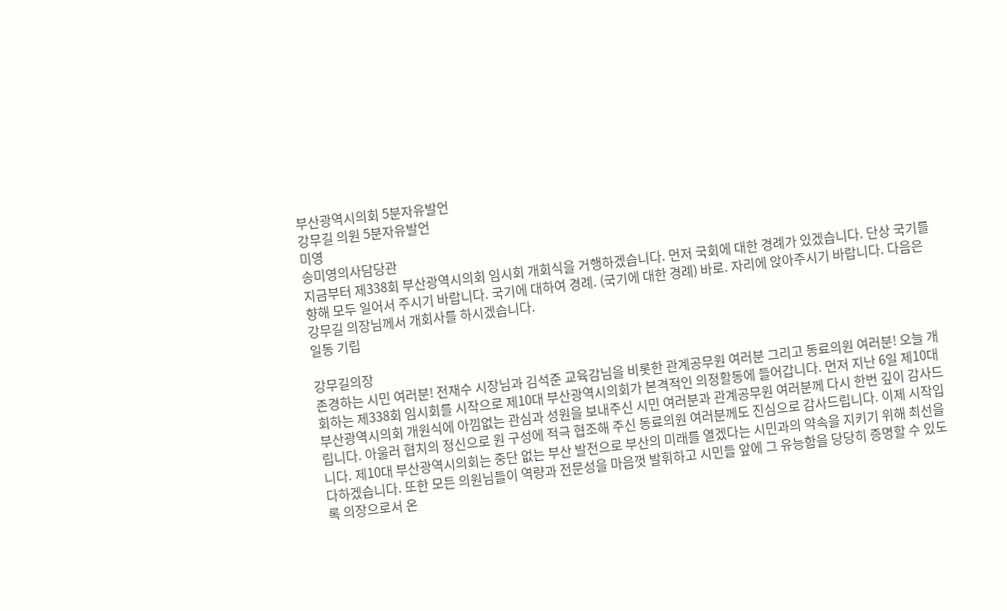부산광역시의회 5분자유발언
강무길 의원 5분자유발언
미영
송미영의사담당관
지금부터 제338회 부산광역시의회 임시회 개회식을 거행하겠습니다. 먼저 국회에 대한 경례가 있겠습니다. 단상 국기를 향해 모두 일어서 주시기 바랍니다. 국기에 대하여 경례. (국기에 대한 경례) 바로. 자리에 앉아주시기 바랍니다. 다음은 강무길 의장님께서 개회사를 하시겠습니다.
일동 기립

강무길의장
존경하는 시민 여러분! 전재수 시장님과 김석준 교육감님을 비롯한 관계공무원 여러분 그리고 동료의원 여러분! 오늘 개회하는 제338회 임시회를 시작으로 제10대 부산광역시의회가 본격적인 의정활동에 들어갑니다. 먼저 지난 6일 제10대 부산광역시의회 개원식에 아낌없는 관심과 성원을 보내주신 시민 여러분과 관계공무원 여러분께 다시 한번 깊이 감사드립니다. 아울러 협치의 정신으로 원 구성에 적극 협조해 주신 동료의원 여러분께도 진심으로 감사드립니다. 이제 시작입니다. 제10대 부산광역시의회는 중단 없는 부산 발전으로 부산의 미래를 열겠다는 시민과의 약속을 지키기 위해 최선을 다하겠습니다. 또한 모든 의원님들이 역량과 전문성을 마음껏 발휘하고 시민들 앞에 그 유능함을 당당히 증명할 수 있도록 의장으로서 온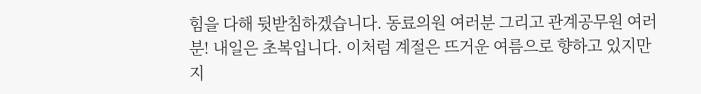힘을 다해 뒷받침하겠습니다. 동료의원 여러분 그리고 관계공무원 여러분! 내일은 초복입니다. 이처럼 계절은 뜨거운 여름으로 향하고 있지만 지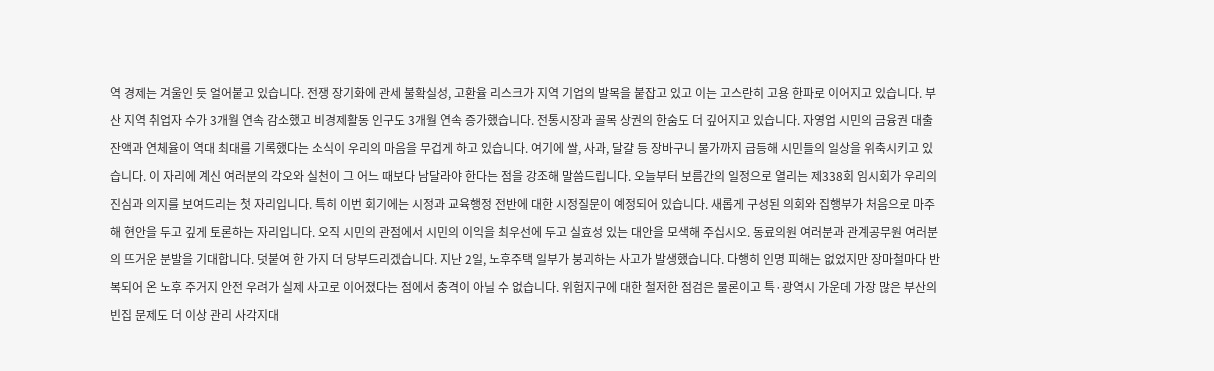역 경제는 겨울인 듯 얼어붙고 있습니다. 전쟁 장기화에 관세 불확실성, 고환율 리스크가 지역 기업의 발목을 붙잡고 있고 이는 고스란히 고용 한파로 이어지고 있습니다. 부산 지역 취업자 수가 3개월 연속 감소했고 비경제활동 인구도 3개월 연속 증가했습니다. 전통시장과 골목 상권의 한숨도 더 깊어지고 있습니다. 자영업 시민의 금융권 대출 잔액과 연체율이 역대 최대를 기록했다는 소식이 우리의 마음을 무겁게 하고 있습니다. 여기에 쌀, 사과, 달걀 등 장바구니 물가까지 급등해 시민들의 일상을 위축시키고 있습니다. 이 자리에 계신 여러분의 각오와 실천이 그 어느 때보다 남달라야 한다는 점을 강조해 말씀드립니다. 오늘부터 보름간의 일정으로 열리는 제338회 임시회가 우리의 진심과 의지를 보여드리는 첫 자리입니다. 특히 이번 회기에는 시정과 교육행정 전반에 대한 시정질문이 예정되어 있습니다. 새롭게 구성된 의회와 집행부가 처음으로 마주해 현안을 두고 깊게 토론하는 자리입니다. 오직 시민의 관점에서 시민의 이익을 최우선에 두고 실효성 있는 대안을 모색해 주십시오. 동료의원 여러분과 관계공무원 여러분의 뜨거운 분발을 기대합니다. 덧붙여 한 가지 더 당부드리겠습니다. 지난 2일, 노후주택 일부가 붕괴하는 사고가 발생했습니다. 다행히 인명 피해는 없었지만 장마철마다 반복되어 온 노후 주거지 안전 우려가 실제 사고로 이어졌다는 점에서 충격이 아닐 수 없습니다. 위험지구에 대한 철저한 점검은 물론이고 특·광역시 가운데 가장 많은 부산의 빈집 문제도 더 이상 관리 사각지대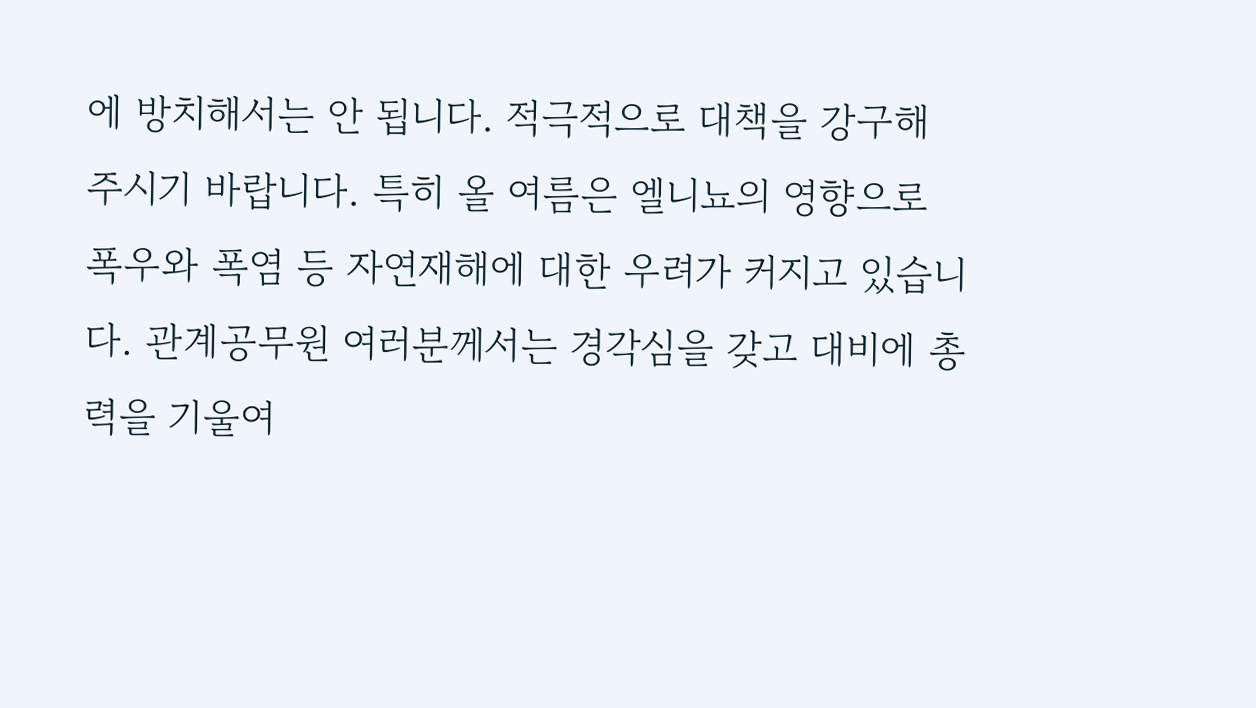에 방치해서는 안 됩니다. 적극적으로 대책을 강구해 주시기 바랍니다. 특히 올 여름은 엘니뇨의 영향으로 폭우와 폭염 등 자연재해에 대한 우려가 커지고 있습니다. 관계공무원 여러분께서는 경각심을 갖고 대비에 총력을 기울여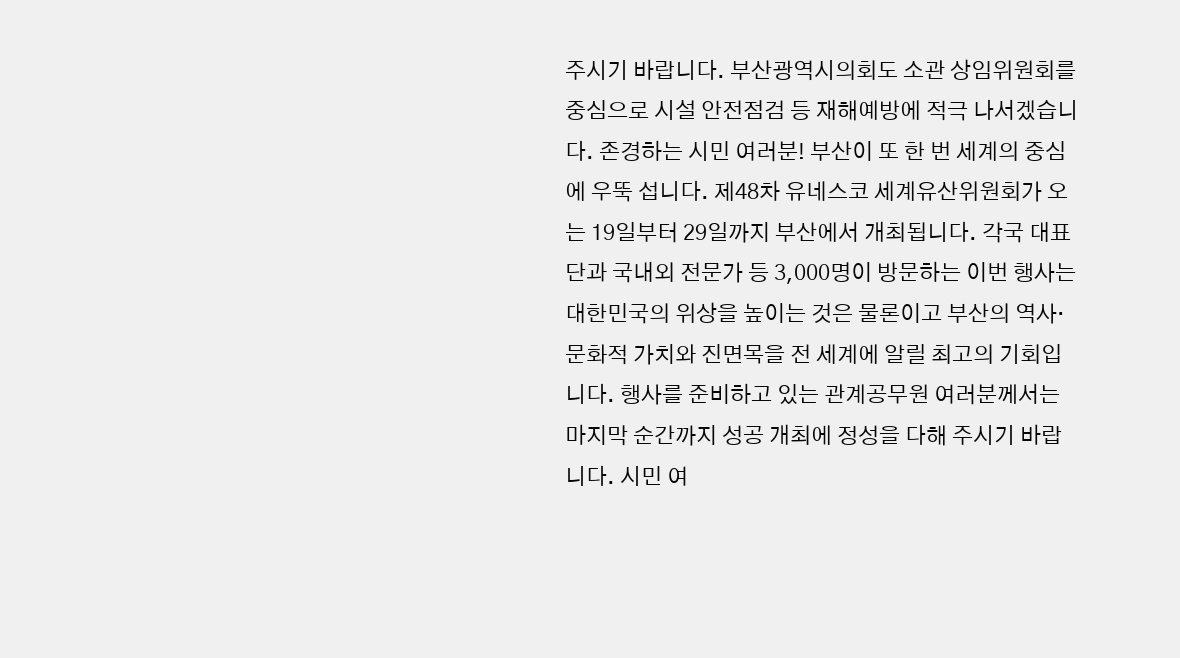주시기 바랍니다. 부산광역시의회도 소관 상임위원회를 중심으로 시설 안전점검 등 재해예방에 적극 나서겠습니다. 존경하는 시민 여러분! 부산이 또 한 번 세계의 중심에 우뚝 섭니다. 제48차 유네스코 세계유산위원회가 오는 19일부터 29일까지 부산에서 개최됩니다. 각국 대표단과 국내외 전문가 등 3,000명이 방문하는 이번 행사는 대한민국의 위상을 높이는 것은 물론이고 부산의 역사·문화적 가치와 진면목을 전 세계에 알릴 최고의 기회입니다. 행사를 준비하고 있는 관계공무원 여러분께서는 마지막 순간까지 성공 개최에 정성을 다해 주시기 바랍니다. 시민 여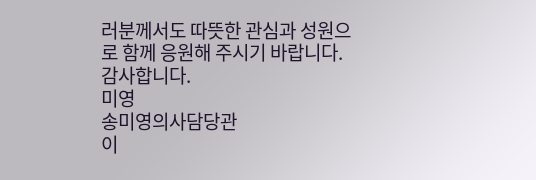러분께서도 따뜻한 관심과 성원으로 함께 응원해 주시기 바랍니다. 감사합니다.
미영
송미영의사담당관
이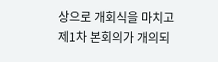상으로 개회식을 마치고 제1차 본회의가 개의되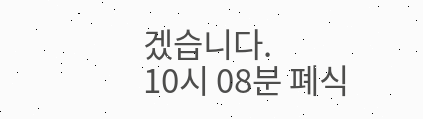겠습니다.
10시 08분 폐식